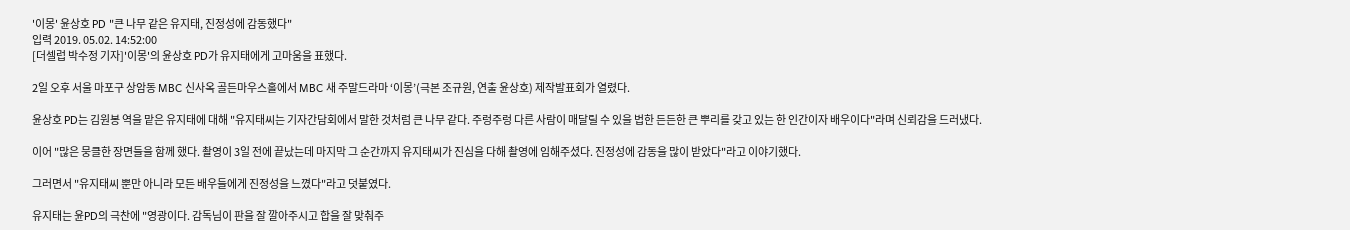'이몽' 윤상호 PD "큰 나무 같은 유지태, 진정성에 감동했다"
입력 2019. 05.02. 14:52:00
[더셀럽 박수정 기자]'이몽'의 윤상호 PD가 유지태에게 고마움을 표했다.

2일 오후 서울 마포구 상암동 MBC 신사옥 골든마우스홀에서 MBC 새 주말드라마 ‘이몽’(극본 조규원, 연출 윤상호) 제작발표회가 열렸다.

윤상호 PD는 김원봉 역을 맡은 유지태에 대해 "유지태씨는 기자간담회에서 말한 것처럼 큰 나무 같다. 주렁주렁 다른 사람이 매달릴 수 있을 법한 든든한 큰 뿌리를 갖고 있는 한 인간이자 배우이다"라며 신뢰감을 드러냈다.

이어 "많은 뭉클한 장면들을 함께 했다. 촬영이 3일 전에 끝났는데 마지막 그 순간까지 유지태씨가 진심을 다해 촬영에 임해주셨다. 진정성에 감동을 많이 받았다"라고 이야기했다.

그러면서 "유지태씨 뿐만 아니라 모든 배우들에게 진정성을 느꼈다"라고 덧붙였다.

유지태는 윤PD의 극찬에 "영광이다. 감독님이 판을 잘 깔아주시고 합을 잘 맞춰주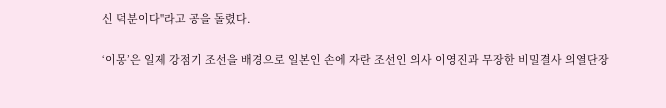신 덕분이다"라고 공을 돌렸다.

‘이몽’은 일제 강점기 조선을 배경으로 일본인 손에 자란 조선인 의사 이영진과 무장한 비밀결사 의열단장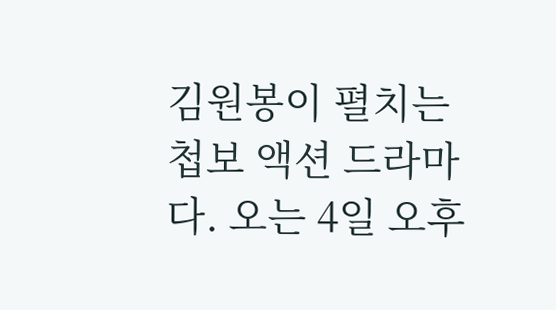김원봉이 펼치는 첩보 액션 드라마다. 오는 4일 오후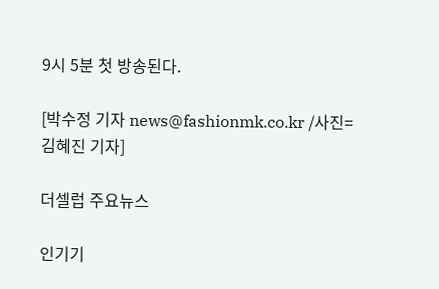9시 5분 첫 방송된다.

[박수정 기자 news@fashionmk.co.kr /사진= 김혜진 기자]

더셀럽 주요뉴스

인기기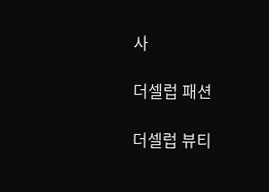사

더셀럽 패션

더셀럽 뷰티